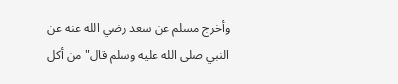وأخرج مسلم عن سعد رضي الله عنه عن النبي صلى الله عليه وسلم قال"من أكل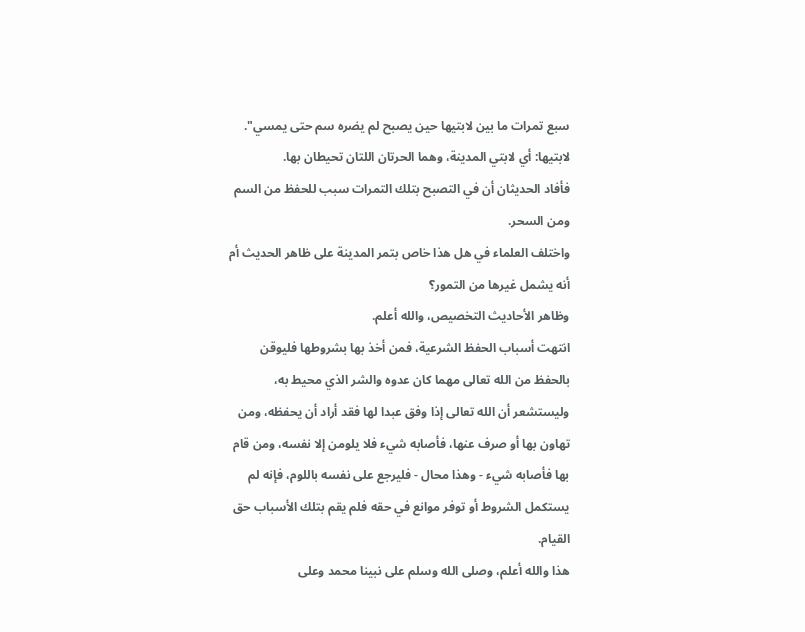سبع تمرات ما بين لابتيها حين يصبح لم يضره سم حتى يمسي".
لابتيها: أي لابتي المدينة، وهما الحرتان اللتان تحيطان بها.
فأفاد الحديثان أن في التصبح بتلك التمرات سبب للحفظ من السم ومن السحر.
واختلف العلماء في هل هذا خاص بتمر المدينة على ظاهر الحديث أم أنه يشمل غيرها من التمور؟
وظاهر الأحاديث التخصيص، والله أعلم.
انتهت أسباب الحفظ الشرعية، فمن أخذ بها بشروطها فليوقن بالحفظ من الله تعالى مهما كان عدوه والشر الذي محيط به، وليستشعر أن الله تعالى إذا وفق عبدا لها فقد أراد أن يحفظه، ومن تهاون بها أو صرف عنها، فأصابه شيء فلا يلومن إلا نفسه، ومن قام بها فأصابه شيء - وهذا محال - فليرجع على نفسه باللوم، فإنه لم يستكمل الشروط أو توفر موانع في حقه فلم يقم بتلك الأسباب حق القيام.
هذا والله أعلم، وصلى الله وسلم على نبينا محمد وعلى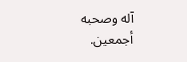آله وصحبه أجمعين.